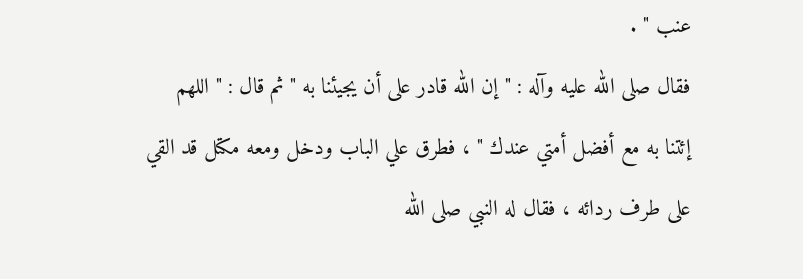عنب " .
فقال صلى الله عليه وآله : " إن الله قادر على أن يجيئنا به " ثم قال : " اللهم
إئتنا به مع أفضل أمتي عندك " ، فطرق علي الباب ودخل ومعه مكتل قد القي
على طرف ردائه ، فقال له النبي صلى الله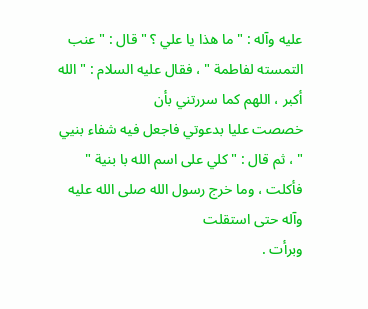عليه وآله : " ما هذا يا علي ؟ " قال : " عنب التمسته لفاطمة " ، فقال عليه السلام : " الله أكبر ، اللهم كما سررتني بأن
خصصت عليا بدعوتي فاجعل فيه شفاء بنيي " ، ثم قال : " كلي على اسم الله با بنية " فأكلت ، وما خرج رسول الله صلى الله عليه وآله حتى استقلت
وبرأت .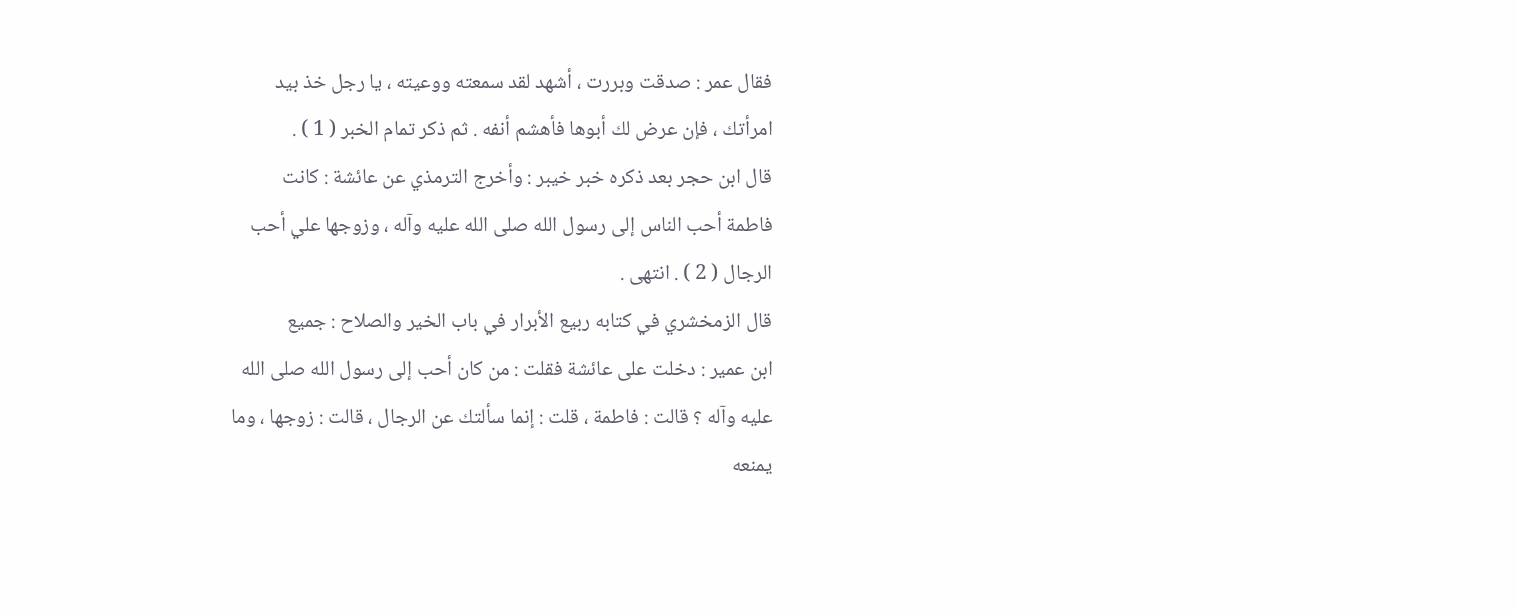فقال عمر : صدقت وبررت ، أشهد لقد سمعته ووعيته ، يا رجل خذ بيد
امرأتك ، فإن عرض لك أبوها فأهشم أنفه . ثم ذكر تمام الخبر ( 1 ) .
قال ابن حجر بعد ذكره خبر خيبر : وأخرج الترمذي عن عائشة : كانت
فاطمة أحب الناس إلى رسول الله صلى الله عليه وآله ، وزوجها علي أحب
الرجال ( 2 ) . انتهى .
قال الزمخشري في كتابه ربيع الأبرار في باب الخير والصلاح : جميع
ابن عمير : دخلت على عائشة فقلت : من كان أحب إلى رسول الله صلى الله
عليه وآله ؟ قالت : فاطمة ، قلت : إنما سألتك عن الرجال ، قالت : زوجها ، وما
يمنعه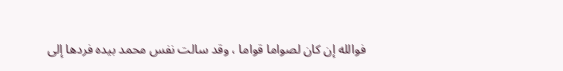فوالله إن كان لصواما قواما ، وقد سالت نفس محمد بيده فردها إلى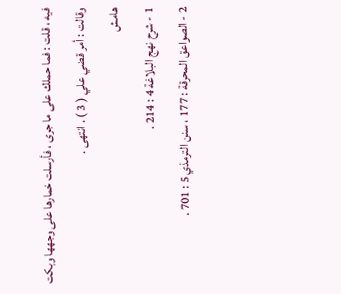فيه ، قلت : فما حملك على ما جرى ، فأرسلت خمارها على وجهها وبكت
وقالت : أمر قضي علي ( 3 ) . انتهى .
هامش
1 - شرح نهج البلاغة 4 : 214 .
2 - الصواعق المحرقة : 177 ، سنن الترمذي 5 : 701 .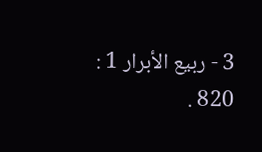3 - ربيع الأبرار 1 : 820 .